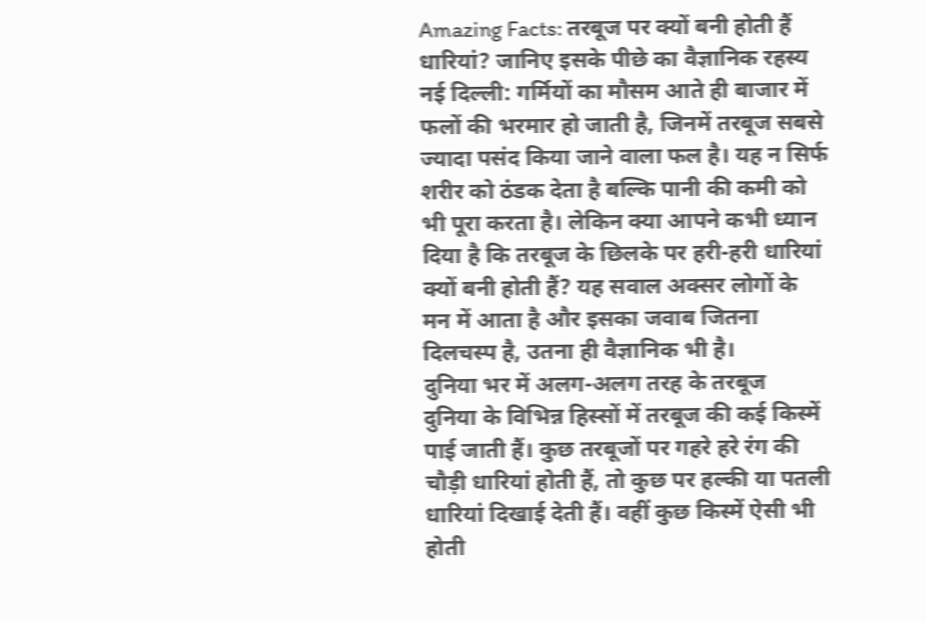Amazing Facts: तरबूज पर क्यों बनी होती हैं धारियां? जानिए इसके पीछे का वैज्ञानिक रहस्य
नई दिल्ली: गर्मियों का मौसम आते ही बाजार में फलों की भरमार हो जाती है, जिनमें तरबूज सबसे ज्यादा पसंद किया जाने वाला फल है। यह न सिर्फ शरीर को ठंडक देता है बल्कि पानी की कमी को भी पूरा करता है। लेकिन क्या आपने कभी ध्यान दिया है कि तरबूज के छिलके पर हरी-हरी धारियां क्यों बनी होती हैं? यह सवाल अक्सर लोगों के मन में आता है और इसका जवाब जितना दिलचस्प है, उतना ही वैज्ञानिक भी है।
दुनिया भर में अलग-अलग तरह के तरबूज
दुनिया के विभिन्न हिस्सों में तरबूज की कई किस्में पाई जाती हैं। कुछ तरबूजों पर गहरे हरे रंग की चौड़ी धारियां होती हैं, तो कुछ पर हल्की या पतली धारियां दिखाई देती हैं। वहीं कुछ किस्में ऐसी भी होती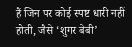हैं जिन पर कोई स्पष्ट धारी नहीं होती, जैसे ‘शुगर बेबी’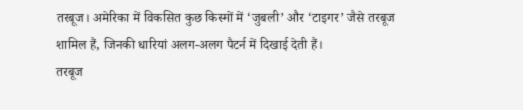तरबूज। अमेरिका में विकसित कुछ किस्मों में ‘जुबली’ और ‘टाइगर’ जैसे तरबूज शामिल हैं, जिनकी धारियां अलग-अलग पैटर्न में दिखाई देती हैं।
तरबूज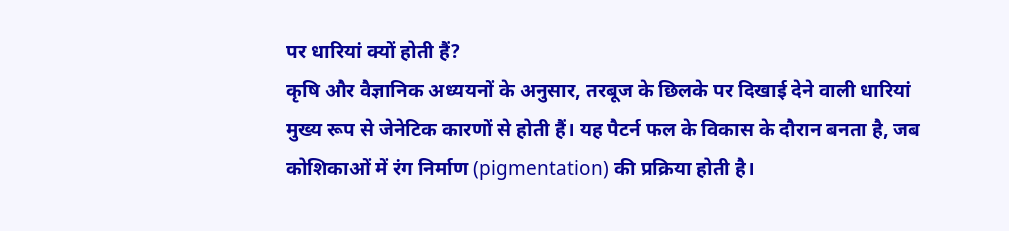पर धारियां क्यों होती हैं?
कृषि और वैज्ञानिक अध्ययनों के अनुसार, तरबूज के छिलके पर दिखाई देने वाली धारियां मुख्य रूप से जेनेटिक कारणों से होती हैं। यह पैटर्न फल के विकास के दौरान बनता है, जब कोशिकाओं में रंग निर्माण (pigmentation) की प्रक्रिया होती है।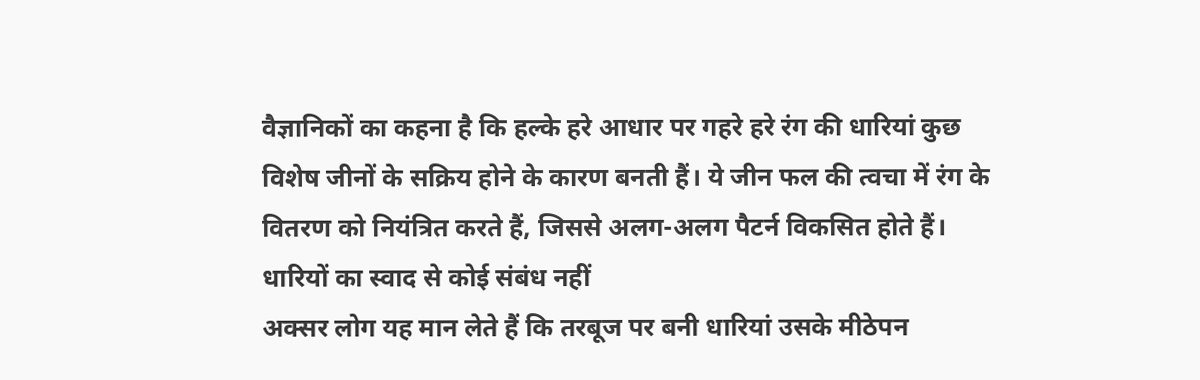वैज्ञानिकों का कहना है कि हल्के हरे आधार पर गहरे हरे रंग की धारियां कुछ विशेष जीनों के सक्रिय होने के कारण बनती हैं। ये जीन फल की त्वचा में रंग के वितरण को नियंत्रित करते हैं, जिससे अलग-अलग पैटर्न विकसित होते हैं।
धारियों का स्वाद से कोई संबंध नहीं
अक्सर लोग यह मान लेते हैं कि तरबूज पर बनी धारियां उसके मीठेपन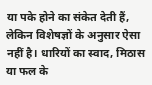या पके होने का संकेत देती हैं, लेकिन विशेषज्ञों के अनुसार ऐसा नहीं है। धारियों का स्वाद, मिठास या फल के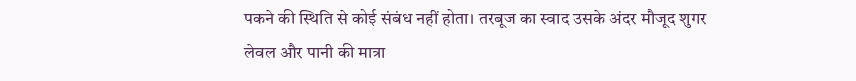पकने की स्थिति से कोई संबंध नहीं होता। तरबूज का स्वाद उसके अंदर मौजूद शुगर लेवल और पानी की मात्रा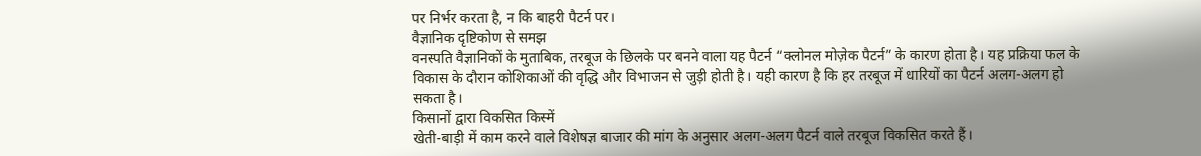पर निर्भर करता है, न कि बाहरी पैटर्न पर।
वैज्ञानिक दृष्टिकोण से समझ
वनस्पति वैज्ञानिकों के मुताबिक, तरबूज के छिलके पर बनने वाला यह पैटर्न “क्लोनल मोज़ेक पैटर्न” के कारण होता है। यह प्रक्रिया फल के विकास के दौरान कोशिकाओं की वृद्धि और विभाजन से जुड़ी होती है। यही कारण है कि हर तरबूज में धारियों का पैटर्न अलग-अलग हो सकता है।
किसानों द्वारा विकसित किस्में
खेती-बाड़ी में काम करने वाले विशेषज्ञ बाजार की मांग के अनुसार अलग-अलग पैटर्न वाले तरबूज विकसित करते हैं।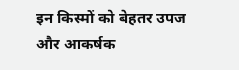इन किस्मों को बेहतर उपज और आकर्षक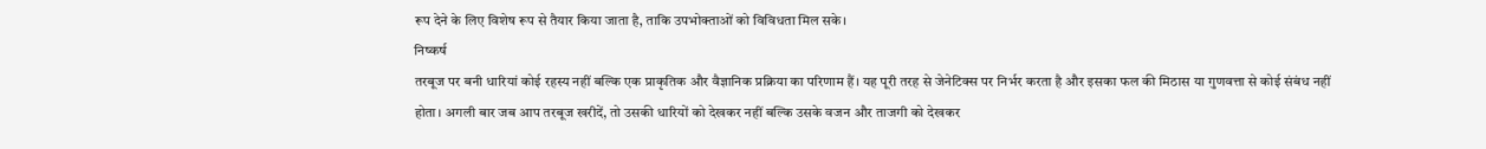रूप देने के लिए विशेष रूप से तैयार किया जाता है, ताकि उपभोक्ताओं को विविधता मिल सके।
निष्कर्ष
तरबूज पर बनी धारियां कोई रहस्य नहीं बल्कि एक प्राकृतिक और वैज्ञानिक प्रक्रिया का परिणाम हैं। यह पूरी तरह से जेनेटिक्स पर निर्भर करता है और इसका फल की मिठास या गुणवत्ता से कोई संबंध नहीं होता। अगली बार जब आप तरबूज खरीदें, तो उसकी धारियों को देखकर नहीं बल्कि उसके वजन और ताजगी को देखकर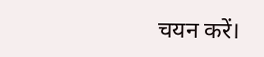चयन करें।